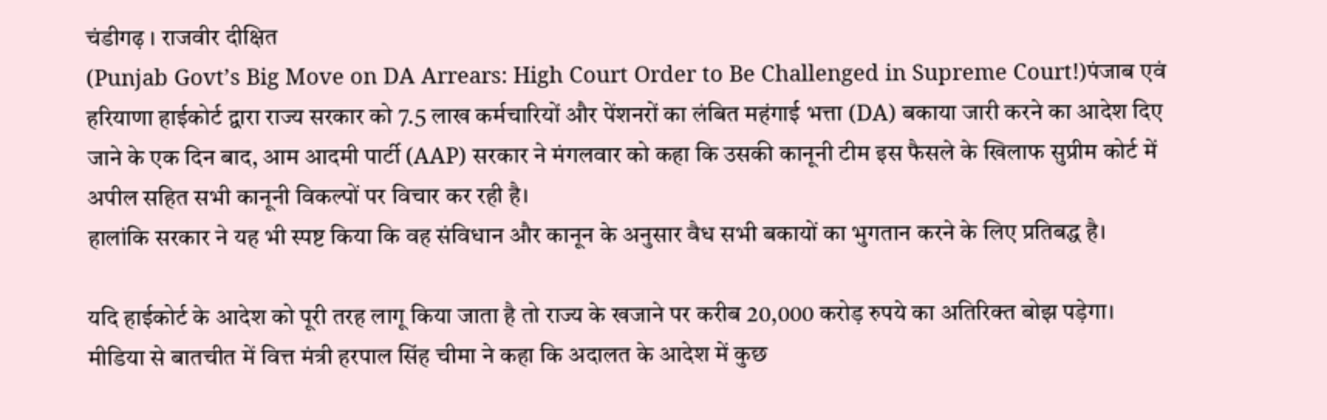चंडीगढ़ । राजवीर दीक्षित
(Punjab Govt’s Big Move on DA Arrears: High Court Order to Be Challenged in Supreme Court!)पंजाब एवं हरियाणा हाईकोर्ट द्वारा राज्य सरकार को 7.5 लाख कर्मचारियों और पेंशनरों का लंबित महंगाई भत्ता (DA) बकाया जारी करने का आदेश दिए जाने के एक दिन बाद, आम आदमी पार्टी (AAP) सरकार ने मंगलवार को कहा कि उसकी कानूनी टीम इस फैसले के खिलाफ सुप्रीम कोर्ट में अपील सहित सभी कानूनी विकल्पों पर विचार कर रही है।
हालांकि सरकार ने यह भी स्पष्ट किया कि वह संविधान और कानून के अनुसार वैध सभी बकायों का भुगतान करने के लिए प्रतिबद्ध है।

यदि हाईकोर्ट के आदेश को पूरी तरह लागू किया जाता है तो राज्य के खजाने पर करीब 20,000 करोड़ रुपये का अतिरिक्त बोझ पड़ेगा।
मीडिया से बातचीत में वित्त मंत्री हरपाल सिंह चीमा ने कहा कि अदालत के आदेश में कुछ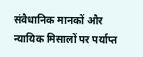संवैधानिक मानकों और न्यायिक मिसालों पर पर्याप्त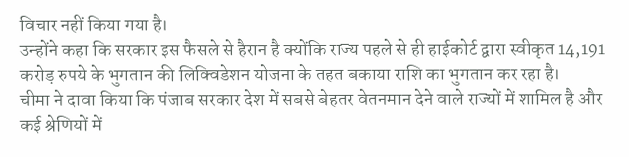विचार नहीं किया गया है।
उन्होंने कहा कि सरकार इस फैसले से हैरान है क्योंकि राज्य पहले से ही हाईकोर्ट द्वारा स्वीकृत 14,191 करोड़ रुपये के भुगतान की लिक्विडेशन योजना के तहत बकाया राशि का भुगतान कर रहा है।
चीमा ने दावा किया कि पंजाब सरकार देश में सबसे बेहतर वेतनमान देने वाले राज्यों में शामिल है और कई श्रेणियों में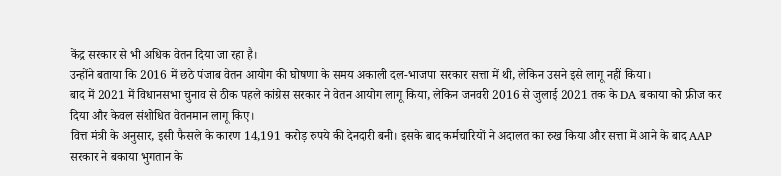केंद्र सरकार से भी अधिक वेतन दिया जा रहा है।
उन्होंने बताया कि 2016 में छठे पंजाब वेतन आयोग की घोषणा के समय अकाली दल-भाजपा सरकार सत्ता में थी, लेकिन उसने इसे लागू नहीं किया।
बाद में 2021 में विधानसभा चुनाव से ठीक पहले कांग्रेस सरकार ने वेतन आयोग लागू किया, लेकिन जनवरी 2016 से जुलाई 2021 तक के DA बकाया को फ्रीज कर दिया और केवल संशोधित वेतनमान लागू किए।
वित्त मंत्री के अनुसार, इसी फैसले के कारण 14,191 करोड़ रुपये की देनदारी बनी। इसके बाद कर्मचारियों ने अदालत का रुख किया और सत्ता में आने के बाद AAP सरकार ने बकाया भुगतान के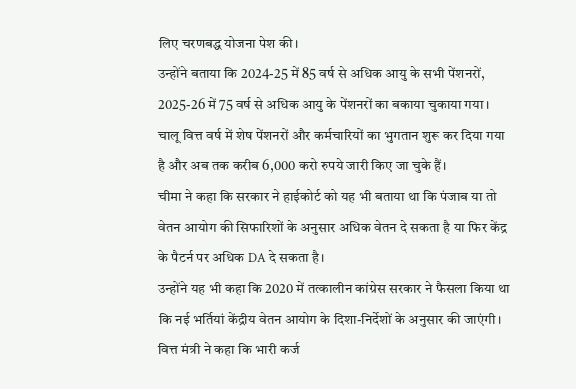लिए चरणबद्ध योजना पेश की।
उन्होंने बताया कि 2024-25 में 85 वर्ष से अधिक आयु के सभी पेंशनरों, 2025-26 में 75 वर्ष से अधिक आयु के पेंशनरों का बकाया चुकाया गया। चालू वित्त वर्ष में शेष पेंशनरों और कर्मचारियों का भुगतान शुरू कर दिया गया है और अब तक करीब 6,000 करो रुपये जारी किए जा चुके हैं।
चीमा ने कहा कि सरकार ने हाईकोर्ट को यह भी बताया था कि पंजाब या तो वेतन आयोग की सिफारिशों के अनुसार अधिक वेतन दे सकता है या फिर केंद्र के पैटर्न पर अधिक DA दे सकता है।
उन्होंने यह भी कहा कि 2020 में तत्कालीन कांग्रेस सरकार ने फैसला किया था कि नई भर्तियां केंद्रीय वेतन आयोग के दिशा-निर्देशों के अनुसार की जाएंगी।
वित्त मंत्री ने कहा कि भारी कर्ज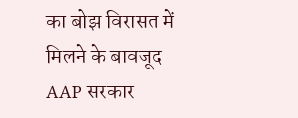का बोझ विरासत में मिलने के बावजूद AAP सरकार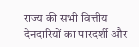राज्य की सभी वित्तीय देनदारियों का पारदर्शी और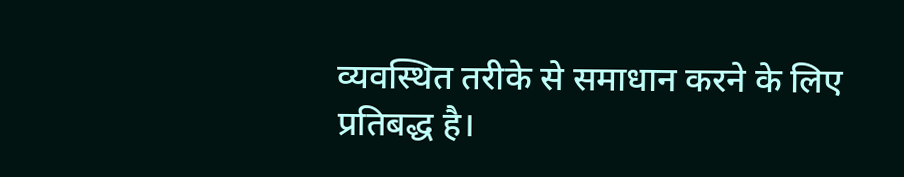व्यवस्थित तरीके से समाधान करने के लिए प्रतिबद्ध है।